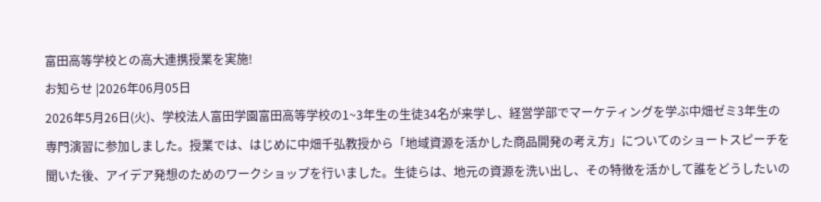富田高等学校との高大連携授業を実施!
お知らせ |2026年06月05日
2026年5月26日(火)、学校法人富田学園富田高等学校の1~3年生の生徒34名が来学し、経営学部でマーケティングを学ぶ中畑ゼミ3年生の専門演習に参加しました。授業では、はじめに中畑千弘教授から「地域資源を活かした商品開発の考え方」についてのショートスピーチを聞いた後、アイデア発想のためのワークショップを行いました。生徒らは、地元の資源を洗い出し、その特徴を活かして誰をどうしたいの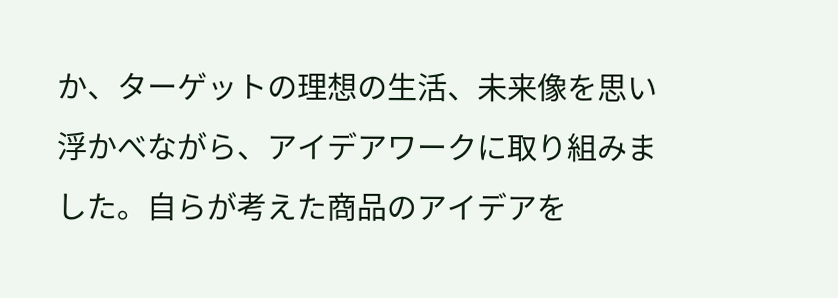か、ターゲットの理想の生活、未来像を思い浮かべながら、アイデアワークに取り組みました。自らが考えた商品のアイデアを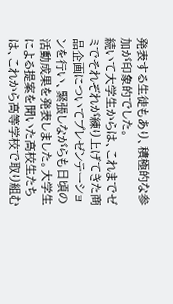発表する生徒もあり、積極的な参加が印象的でした。
続いて大学生からは、これまでゼミでそれぞれが練り上げてきた商品企画についてプレゼンテーションを行い、緊張しながらも日頃の活動成果を発表しました。大学生による提案を聞いた高校生たちは、これから高等学校で取り組む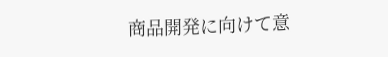商品開発に向けて意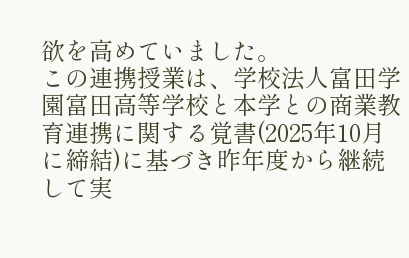欲を高めていました。
この連携授業は、学校法人富田学園富田高等学校と本学との商業教育連携に関する覚書(2025年10月に締結)に基づき昨年度から継続して実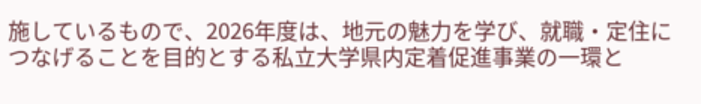施しているもので、2026年度は、地元の魅力を学び、就職・定住につなげることを目的とする私立大学県内定着促進事業の一環と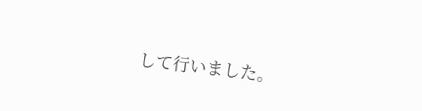して行いました。